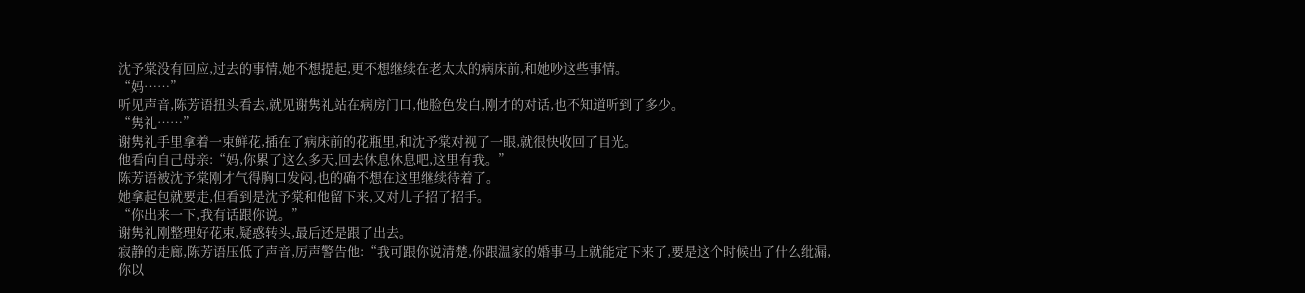沈予棠没有回应,过去的事情,她不想提起,更不想继续在老太太的病床前,和她吵这些事情。
“妈……”
听见声音,陈芳语扭头看去,就见谢隽礼站在病房门口,他脸色发白,刚才的对话,也不知道听到了多少。
“隽礼……”
谢隽礼手里拿着一束鲜花,插在了病床前的花瓶里,和沈予棠对视了一眼,就很快收回了目光。
他看向自己母亲:“妈,你累了这么多天,回去休息休息吧,这里有我。”
陈芳语被沈予棠刚才气得胸口发闷,也的确不想在这里继续待着了。
她拿起包就要走,但看到是沈予棠和他留下来,又对儿子招了招手。
“你出来一下,我有话跟你说。”
谢隽礼刚整理好花束,疑惑转头,最后还是跟了出去。
寂静的走廊,陈芳语压低了声音,厉声警告他:“我可跟你说清楚,你跟温家的婚事马上就能定下来了,要是这个时候出了什么纰漏,你以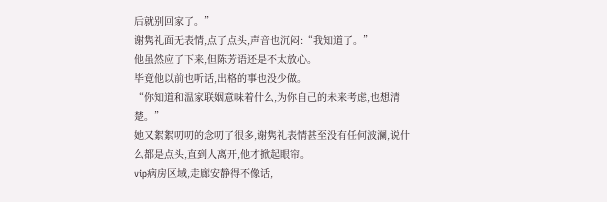后就别回家了。”
谢隽礼面无表情,点了点头,声音也沉闷:“我知道了。”
他虽然应了下来,但陈芳语还是不太放心。
毕竟他以前也听话,出格的事也没少做。
“你知道和温家联姻意味着什么,为你自己的未来考虑,也想清楚。”
她又絮絮叨叨的念叨了很多,谢隽礼表情甚至没有任何波澜,说什么都是点头,直到人离开,他才掀起眼帘。
vip病房区域,走廊安静得不像话,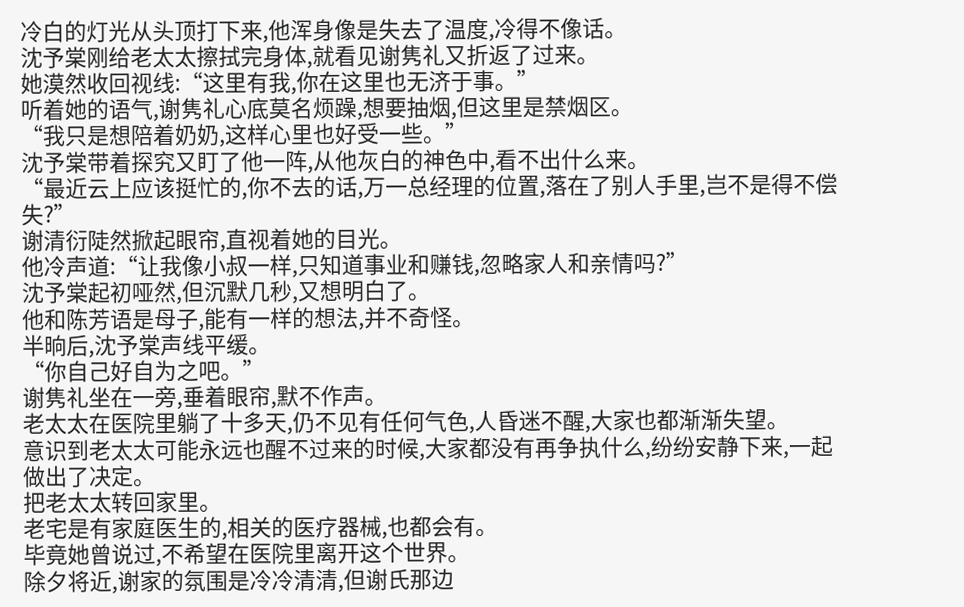冷白的灯光从头顶打下来,他浑身像是失去了温度,冷得不像话。
沈予棠刚给老太太擦拭完身体,就看见谢隽礼又折返了过来。
她漠然收回视线:“这里有我,你在这里也无济于事。”
听着她的语气,谢隽礼心底莫名烦躁,想要抽烟,但这里是禁烟区。
“我只是想陪着奶奶,这样心里也好受一些。”
沈予棠带着探究又盯了他一阵,从他灰白的神色中,看不出什么来。
“最近云上应该挺忙的,你不去的话,万一总经理的位置,落在了别人手里,岂不是得不偿失?”
谢清衍陡然掀起眼帘,直视着她的目光。
他冷声道:“让我像小叔一样,只知道事业和赚钱,忽略家人和亲情吗?”
沈予棠起初哑然,但沉默几秒,又想明白了。
他和陈芳语是母子,能有一样的想法,并不奇怪。
半晌后,沈予棠声线平缓。
“你自己好自为之吧。”
谢隽礼坐在一旁,垂着眼帘,默不作声。
老太太在医院里躺了十多天,仍不见有任何气色,人昏迷不醒,大家也都渐渐失望。
意识到老太太可能永远也醒不过来的时候,大家都没有再争执什么,纷纷安静下来,一起做出了决定。
把老太太转回家里。
老宅是有家庭医生的,相关的医疗器械,也都会有。
毕竟她曾说过,不希望在医院里离开这个世界。
除夕将近,谢家的氛围是冷冷清清,但谢氏那边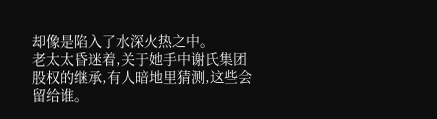却像是陷入了水深火热之中。
老太太昏迷着,关于她手中谢氏集团股权的继承,有人暗地里猜测,这些会留给谁。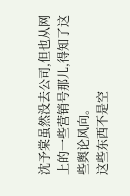沈予棠虽然没去公司,但也从网上的一些营销号那儿,得知了这些舆论风向。
这些东西不是空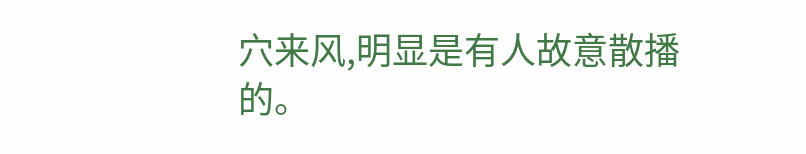穴来风,明显是有人故意散播的。